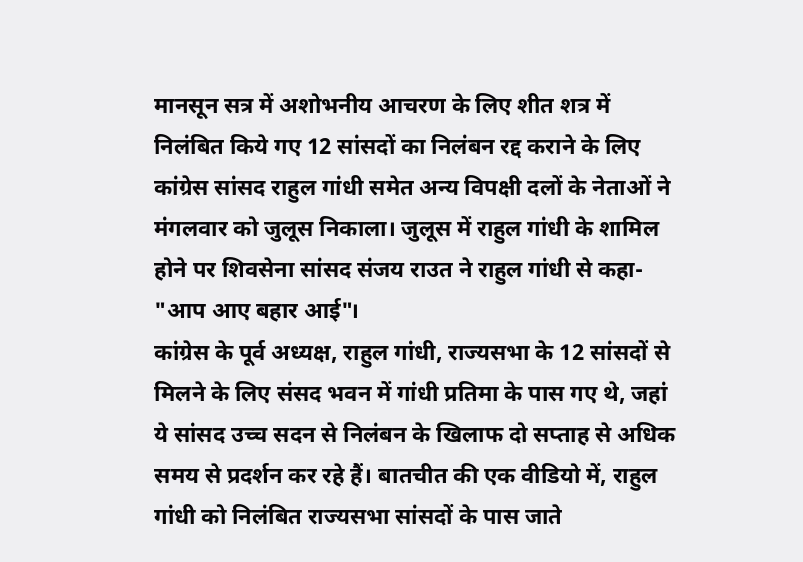मानसून सत्र में अशोभनीय आचरण के लिए शीत शत्र में निलंबित किये गए 12 सांसदों का निलंबन रद्द कराने के लिए कांग्रेस सांसद राहुल गांधी समेत अन्य विपक्षी दलों के नेताओं ने मंगलवार को जुलूस निकाला। जुलूस में राहुल गांधी के शामिल होने पर शिवसेना सांसद संजय राउत ने राहुल गांधी से कहा- "आप आए बहार आई"।
कांग्रेस के पूर्व अध्यक्ष, राहुल गांधी, राज्यसभा के 12 सांसदों से मिलने के लिए संसद भवन में गांधी प्रतिमा के पास गए थे, जहां ये सांसद उच्च सदन से निलंबन के खिलाफ दो सप्ताह से अधिक समय से प्रदर्शन कर रहे हैं। बातचीत की एक वीडियो में, राहुल गांधी को निलंबित राज्यसभा सांसदों के पास जाते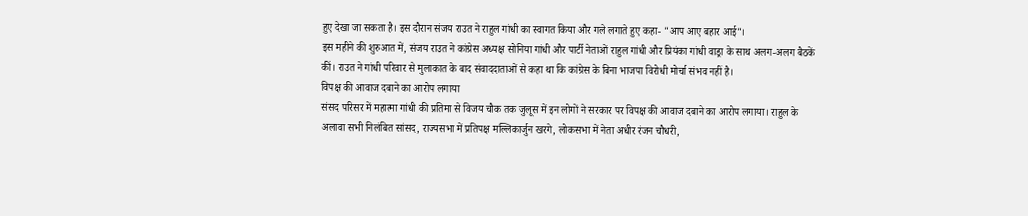हुए देखा जा सकता है। इस दौरान संजय राउत ने राहुल गांधी का स्वागत किया और गले लगाते हुए कहा- "आप आए बहार आई"।
इस महीने की शुरुआत में, संजय राउत ने कांग्रेस अध्यक्ष सोनिया गांधी और पार्टी नेताओं राहुल गांधी और प्रियंका गांधी वाड्रा के साथ अलग-अलग बैठकें कीं। राउत ने गांधी परिवार से मुलाकात के बाद संवाददाताओं से कहा था कि कांग्रेस के बिना भाजपा विरोधी मोर्चा संभव नहीं है।
विपक्ष की आवाज दबाने का आरोप लगाया
संसद परिसर में महात्मा गांधी की प्रतिमा से विजय चौक तक जुलूस में इन लोगों ने सरकार पर विपक्ष की आवाज दबाने का आरोप लगाया। राहुल के अलावा सभी निलंबित सांसद, राज्यसभा में प्रतिपक्ष मल्लिकार्जुन खरगे, लोकसभा में नेता अधीर रंजन चौधरी,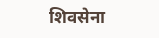शिवसेना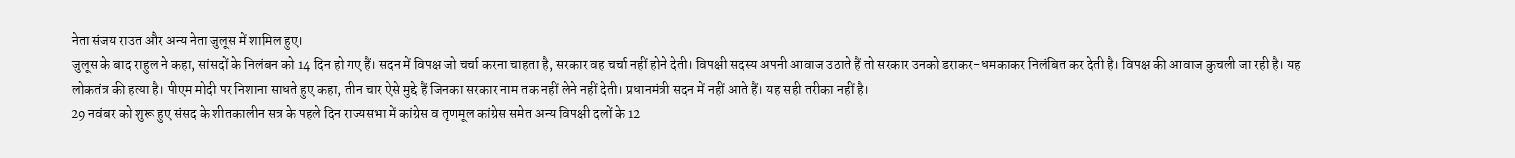नेता संजय राउत और अन्य नेता जुलूस में शामिल हुए।
जुलूस के बाद राहुल ने कहा, सांसदों के निलंबन को 14 दिन हो गए हैं। सदन में विपक्ष जो चर्चा करना चाहता है, सरकार वह चर्चा नहीं होने देती। विपक्षी सदस्य अपनी आवाज उठाते हैं तो सरकार उनको डराकर-धमकाकर निलंबित कर देती है। विपक्ष की आवाज कुचली जा रही है। यह लोकतंत्र की हत्या है। पीएम मोदी पर निशाना साधते हुए कहा, तीन चार ऐसे मुद्दे हैं जिनका सरकार नाम तक नहीं लेने नहीं देती। प्रधानमंत्री सदन में नहीं आते हैं। यह सही तरीका नहीं है।
29 नवंबर को शुरू हुए संसद के शीतकालीन सत्र के पहले दिन राज्यसभा में कांग्रेस व तृणमूल कांग्रेस समेत अन्य विपक्षी दलों के 12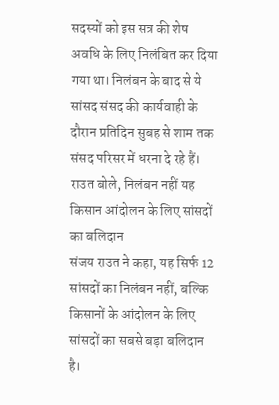सदस्यों को इस सत्र की शेष अवधि के लिए निलंबित कर दिया गया था। निलंबन के बाद से ये सांसद संसद की कार्यवाही के दौरान प्रतिदिन सुबह से शाम तक संसद परिसर में धरना दे रहे हैं।
राउत बोले, निलंबन नहीं यह किसान आंदोलन के लिए सांसदों का बलिदान
संजय राउत ने कहा, यह सिर्फ 12 सांसदों का निलंबन नहीं, बल्कि किसानों के आंदोलन के लिए सांसदों का सबसे बड़ा बलिदान है।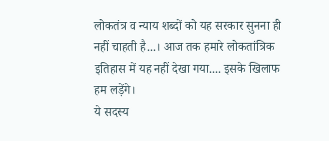लोकतंत्र व न्याय शब्दों को यह सरकार सुनना ही नहीं चाहती है...। आज तक हमारे लोकतांत्रिक इतिहास में यह नहीं देखा गया.... इसके खिलाफ हम लड़ेंगे।
ये सदस्य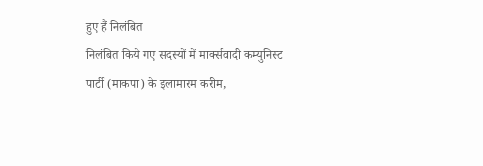हुए हैं निलंबित
निलंबित किये गए सदस्यों में मार्क्सवादी कम्युनिस्ट पार्टी (माकपा) के इलामारम करीम,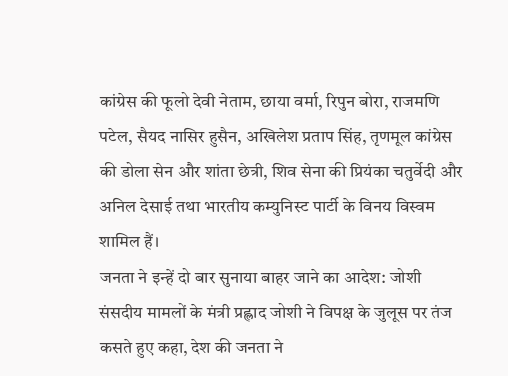कांग्रेस की फूलो देवी नेताम, छाया वर्मा, रिपुन बोरा, राजमणि पटेल, सैयद नासिर हुसैन, अखिलेश प्रताप सिंह, तृणमूल कांग्रेस की डोला सेन और शांता छेत्री, शिव सेना की प्रियंका चतुर्वेदी और अनिल देसाई तथा भारतीय कम्युनिस्ट पार्टी के विनय विस्वम शामिल हैं।
जनता ने इन्हें दो बार सुनाया बाहर जाने का आदेश: जोशी
संसदीय मामलों के मंत्री प्रह्लाद जोशी ने विपक्ष के जुलूस पर तंज कसते हुए कहा, देश की जनता ने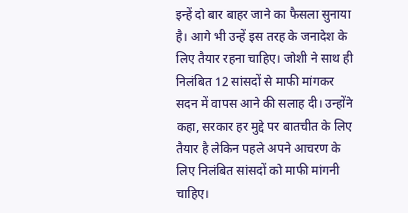इन्हें दो बार बाहर जाने का फैसला सुनाया है। आगे भी उन्हें इस तरह के जनादेश के लिए तैयार रहना चाहिए। जोशी ने साथ ही निलंबित 12 सांसदों से माफी मांगकर सदन में वापस आने की सलाह दी। उन्होंने कहा, सरकार हर मुद्दे पर बातचीत के लिए तैयार है लेकिन पहले अपने आचरण के लिए निलंबित सांसदों को माफी मांगनी चाहिए।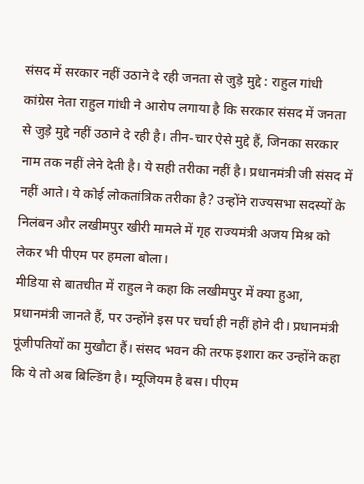संसद में सरकार नहीं उठाने दे रही जनता से जुड़े मुद्दे : राहुल गांधी
कांग्रेस नेता राहुल गांधी ने आरोप लगाया है कि सरकार संसद में जनता से जुड़े मुद्दे नहीं उठाने दे रही है। तीन-चार ऐसे मुद्दे हैं, जिनका सरकार नाम तक नहीं लेने देती है। ये सही तरीका नहीं है। प्रधानमंत्री जी संसद में नहीं आते। ये कोई लोकतांत्रिक तरीका है? उन्होंने राज्यसभा सदस्यों के निलंबन और लखीमपुर खीरी मामले में गृह राज्यमंत्री अजय मिश्र को लेकर भी पीएम पर हमला बोला।
मीडिया से बातचीत में राहुल ने कहा कि लखीमपुर में क्या हुआ, प्रधानमंत्री जानते हैं, पर उन्होंने इस पर चर्चा ही नहीं होने दी। प्रधानमंत्री पूंजीपतियों का मुखौटा हैं। संसद भवन की तरफ इशारा कर उन्होंने कहा कि ये तो अब बिल्डिंग है। म्यूजियम है बस। पीएम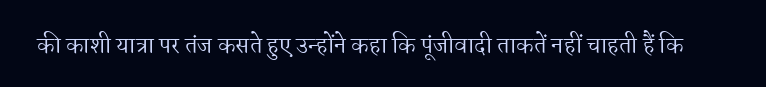की काशी यात्रा पर तंज कसते हुए उन्होंने कहा कि पूंजीवादी ताकतें नहीं चाहती हैं कि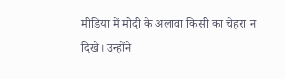मीडिया में मोदी के अलावा किसी का चेहरा न दिखे। उन्होंने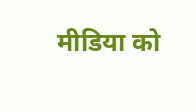मीडिया को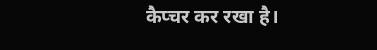कैप्चर कर रखा है।